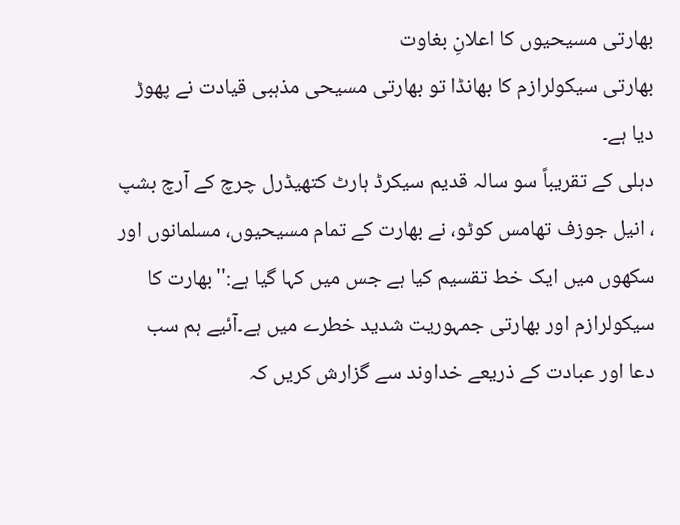بھارتی مسیحیوں کا اعلانِ بغاوت
بھارتی سیکولرازم کا بھانڈا تو بھارتی مسیحی مذہبی قیادت نے پھوڑ دیا ہے۔
دہلی کے تقریباً سو سالہ قدیم سیکرڈ ہارٹ کتھیڈرل چرچ کے آرچ بشپ ، انیل جوزف تھامس کوٹو، نے بھارت کے تمام مسیحیوں، مسلمانوں اور سکھوں میں ایک خط تقسیم کیا ہے جس میں کہا گیا ہے:''بھارت کا سیکولرازم اور بھارتی جمہوریت شدید خطرے میں ہے۔آئیے ہم سب دعا اور عبادت کے ذریعے خداوند سے گزارش کریں کہ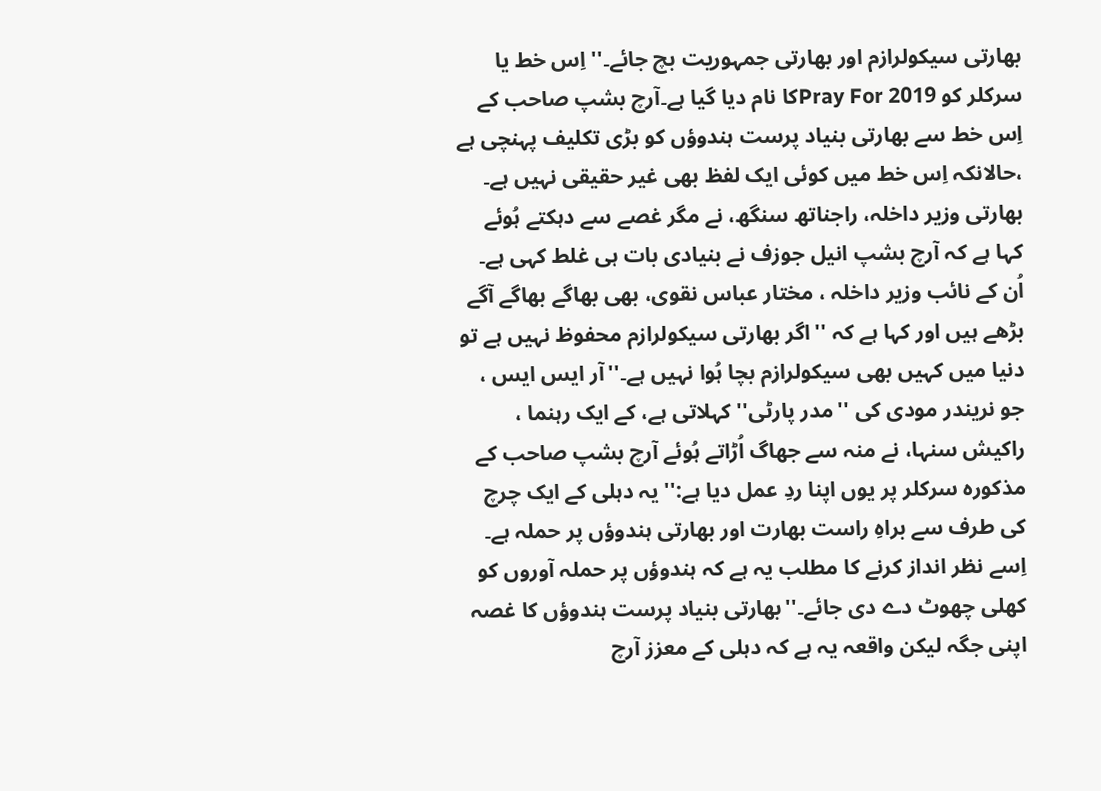بھارتی سیکولرازم اور بھارتی جمہوریت بچ جائے۔''اِس خط یا سرکلر کو Pray For 2019کا نام دیا گیا ہے۔آرچ بشپ صاحب کے اِس خط سے بھارتی بنیاد پرست ہندوؤں کو بڑی تکلیف پہنچی ہے ،حالانکہ اِس خط میں کوئی ایک لفظ بھی غیر حقیقی نہیں ہے۔
بھارتی وزیر داخلہ، راجناتھ سنگھ، نے مگر غصے سے دہکتے ہُوئے کہا ہے کہ آرچ بشپ انیل جوزف نے بنیادی بات ہی غلط کہی ہے۔ اُن کے نائب وزیر داخلہ ، مختار عباس نقوی، بھی بھاگے بھاگے آگے بڑھے ہیں اور کہا ہے کہ ''اگر بھارتی سیکولرازم محفوظ نہیں ہے تو دنیا میں کہیں بھی سیکولرازم بچا ہُوا نہیں ہے۔''آر ایس ایس ، جو نریندر مودی کی ''مدر پارٹی'' کہلاتی ہے، کے ایک رہنما ، راکیش سنہا، نے منہ سے جھاگ اُڑاتے ہُوئے آرچ بشپ صاحب کے مذکورہ سرکلر پر یوں اپنا ردِ عمل دیا ہے:'' یہ دہلی کے ایک چرچ کی طرف سے براہِ راست بھارت اور بھارتی ہندوؤں پر حملہ ہے۔
اِسے نظر انداز کرنے کا مطلب یہ ہے کہ ہندوؤں پر حملہ آوروں کو کھلی چھوٹ دے دی جائے۔''بھارتی بنیاد پرست ہندوؤں کا غصہ اپنی جگہ لیکن واقعہ یہ ہے کہ دہلی کے معزز آرچ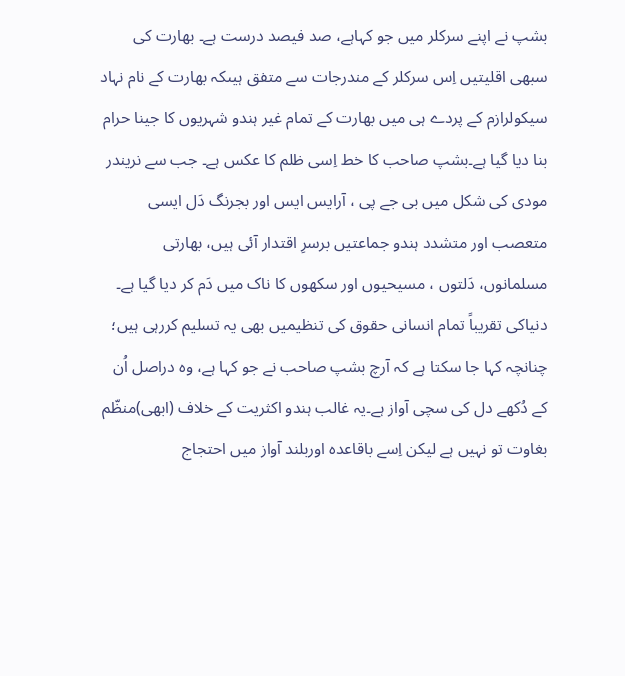بشپ نے اپنے سرکلر میں جو کہاہے، صد فیصد درست ہے۔ بھارت کی سبھی اقلیتیں اِس سرکلر کے مندرجات سے متفق ہیںکہ بھارت کے نام نہاد سیکولرازم کے پردے ہی میں بھارت کے تمام غیر ہندو شہریوں کا جینا حرام بنا دیا گیا ہے۔بشپ صاحب کا خط اِسی ظلم کا عکس ہے۔ جب سے نریندر مودی کی شکل میں بی جے پی ، آرایس ایس اور بجرنگ دَل ایسی متعصب اور متشدد ہندو جماعتیں برسرِ اقتدار آئی ہیں، بھارتی مسلمانوں، دَلتوں ، مسیحیوں اور سکھوں کا ناک میں دَم کر دیا گیا ہے۔
دنیاکی تقریباً تمام انسانی حقوق کی تنظیمیں بھی یہ تسلیم کررہی ہیں؛ چنانچہ کہا جا سکتا ہے کہ آرچ بشپ صاحب نے جو کہا ہے، وہ دراصل اُن کے دُکھے دل کی سچی آواز ہے۔یہ غالب ہندو اکثریت کے خلاف (ابھی)منظّم بغاوت تو نہیں ہے لیکن اِسے باقاعدہ اوربلند آواز میں احتجاج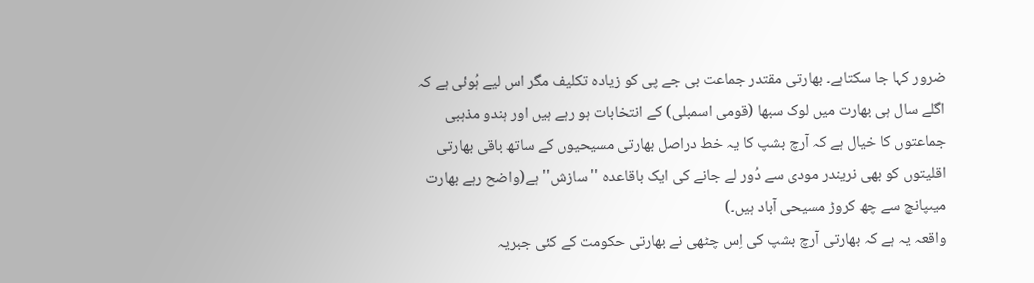ضرور کہا جا سکتاہے۔ بھارتی مقتدر جماعت بی جے پی کو زیادہ تکلیف مگر اس لیے ہُوئی ہے کہ اگلے سال ہی بھارت میں لوک سبھا (قومی اسمبلی) کے انتخابات ہو رہے ہیں اور ہندو مذہبی جماعتوں کا خیال ہے کہ آرچ بشپ کا یہ خط دراصل بھارتی مسیحیوں کے ساتھ باقی بھارتی اقلیتوں کو بھی نریندر مودی سے دُور لے جانے کی ایک باقاعدہ ''سازش'' ہے(واضح رہے بھارت میںپانچ سے چھ کروڑ مسیحی آباد ہیں۔)
واقعہ یہ ہے کہ بھارتی آرچ بشپ کی اِس چٹھی نے بھارتی حکومت کے کئی جبریہ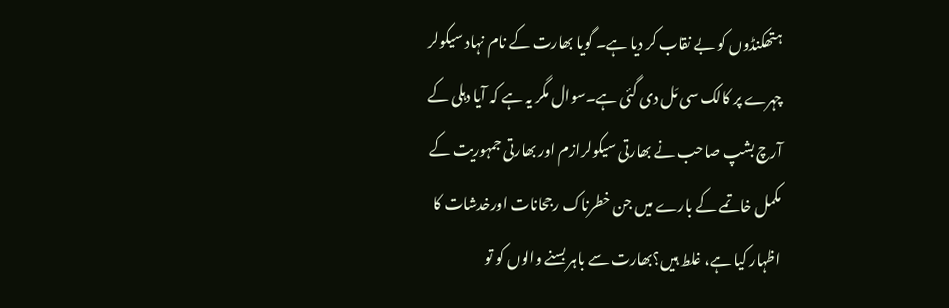ہتھکنڈوں کو بے نقاب کر دیا ہے۔ گویا بھارت کے نام نہاد سیکولر چہرے پر کالک سی مَل دی گئی ہے۔سوال مگر یہ ہے کہ آیا دہلی کے آرچ بشپ صاحب نے بھارتی سیکولرازم اور بھارتی جمہوریت کے مکمل خاتمے کے بارے میں جن خطرناک رجحانات اورخدشات کا اظہار کیا ہے، غلط ہیں؟بھارت سے باہر بسنے والوں کو تو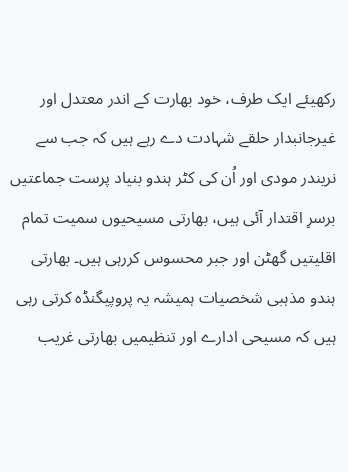رکھیئے ایک طرف، خود بھارت کے اندر معتدل اور غیرجانبدار حلقے شہادت دے رہے ہیں کہ جب سے نریندر مودی اور اُن کی کٹر ہندو بنیاد پرست جماعتیں برسرِ اقتدار آئی ہیں، بھارتی مسیحیوں سمیت تمام اقلیتیں گھٹن اور جبر محسوس کررہی ہیں۔ بھارتی ہندو مذہبی شخصیات ہمیشہ یہ پروپیگنڈہ کرتی رہی ہیں کہ مسیحی ادارے اور تنظیمیں بھارتی غریب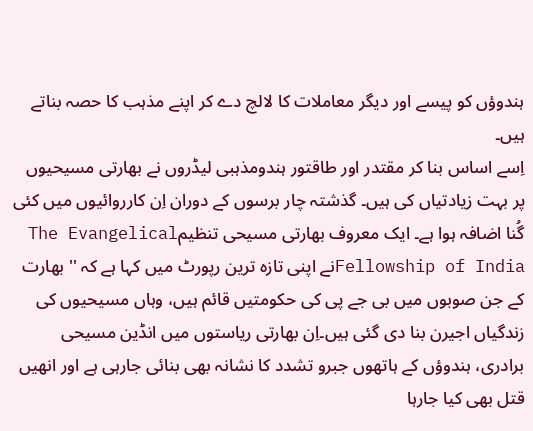ہندوؤں کو پیسے اور دیگر معاملات کا لالچ دے کر اپنے مذہب کا حصہ بناتے ہیں۔
اِسے اساس بنا کر مقتدر اور طاقتور ہندومذہبی لیڈروں نے بھارتی مسیحیوں پر بہت زیادتیاں کی ہیں۔ گذشتہ چار برسوں کے دوران اِن کارروائیوں میں کئی گُنا اضافہ ہوا ہے۔ ایک معروف بھارتی مسیحی تنظیمThe Evangelical Fellowship of Indiaنے اپنی تازہ ترین رپورٹ میں کہا ہے کہ '' بھارت کے جن صوبوں میں بی جے پی کی حکومتیں قائم ہیں، وہاں مسیحیوں کی زندگیاں اجیرن بنا دی گئی ہیں۔اِن بھارتی ریاستوں میں انڈین مسیحی برادری، ہندوؤں کے ہاتھوں جبرو تشدد کا نشانہ بھی بنائی جارہی ہے اور انھیں قتل بھی کیا جارہا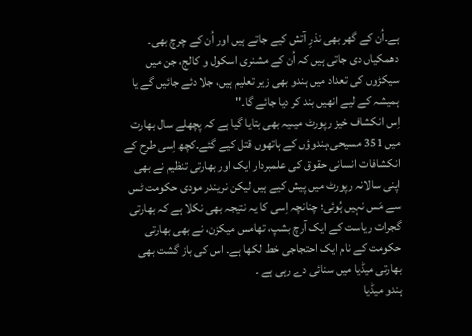ہے۔اُن کے گھر بھی نذرِ آتش کیے جاتے ہیں اور اُن کے چرچ بھی۔ دھمکیاں دی جاتی ہیں کہ اُن کے مشنری اسکول و کالج، جن میں سیکڑوں کی تعداد میں ہندو بھی زیر تعلیم ہیں، جلا دئے جائیں گے یا ہمیشہ کے لیے انھیں بند کر دیا جائے گا۔''
اِس انکشاف خیز رپورٹ میںیہ بھی بتایا گیا ہے کہ پچھلے سال بھارت میں 351 مسیحی،ہندوؤں کے ہاتھوں قتل کیے گئے۔کچھ اِسی طرح کے انکشافات انسانی حقوق کی علمبردار ایک اور بھارتی تنظیم نے بھی اپنی سالانہ رپورٹ میں پیش کیے ہیں لیکن نریندر مودی حکومت ٹس سے مَس نہیں ہُوئی؛ چنانچہ اِسی کا یہ نتیجہ بھی نکلا ہے کہ بھارتی گجرات ریاست کے ایک آرچ بشپ، تھامس میکزن، نے بھی بھارتی حکومت کے نام ایک احتجاجی خط لکھا ہے۔ اس کی باز گشت بھی بھارتی میڈیا میں سنائی دے رہی ہے ۔
ہندو میڈیا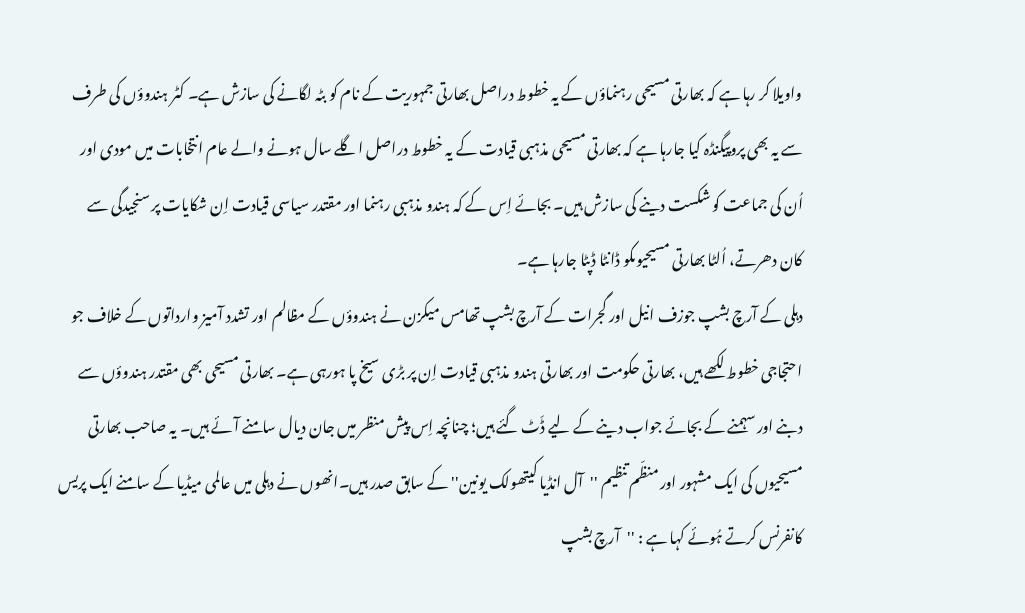واویلا کر رہا ہے کہ بھارتی مسیحی رہنماؤں کے یہ خطوط دراصل بھارتی جمہوریت کے نام کو بٹہ لگانے کی سازش ہے۔ کٹر ہندوؤں کی طرف سے یہ بھی پروپیگنڈہ کیا جارہا ہے کہ بھارتی مسیحی مذہبی قیادت کے یہ خطوط دراصل اگلے سال ہونے والے عام انتخابات میں مودی اور اُن کی جماعت کو شکست دینے کی سازش ہیں۔ بجائے اِس کے کہ ہندو مذہبی رہنما اور مقتدر سیاسی قیادت اِن شکایات پر سنجیدگی سے کان دھرتے، اُلٹا بھارتی مسیحیوںکو ڈانٹا ڈپٹا جارہا ہے۔
دہلی کے آرچ بشپ جوزف انیل اور گجرات کے آرچ بشپ تھامس میکزن نے ہندوؤں کے مظالم اور تشدد آمیز وارداتوں کے خلاف جو احتجاجی خطوط لکھے ہیں، بھارتی حکومت اور بھارتی ہندو مذہبی قیادت اِن پر بڑی سیخ پا ہورہی ہے۔ بھارتی مسیحی بھی مقتدر ہندوؤں سے دبنے اور سہمنے کے بجائے جواب دینے کے لیے ڈَٹ گئے ہیں؛ چنانچہ اِس پیش منظر میں جان دیال سامنے آئے ہیں۔ یہ صاحب بھارتی مسیحیوں کی ایک مشہور اور منظّم تنظیم ''آل انڈیا کیتھولک یونین'' کے سابق صدر ہیں۔انھوں نے دہلی میں عالمی میڈیا کے سامنے ایک پریس کانفرنس کرتے ہُوئے کہا ہے : ''آرچ بشپ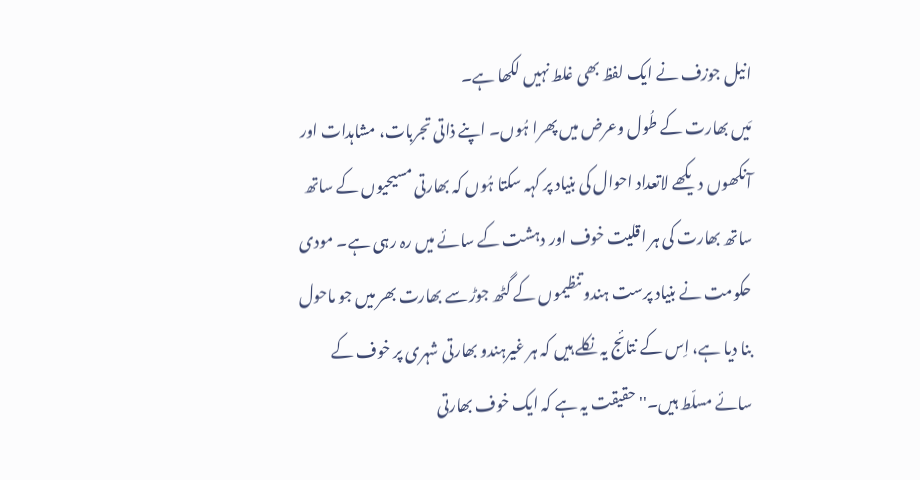انیل جوزف نے ایک لفظ بھی غلط نہیں لکھا ہے۔
مَیں بھارت کے طُول وعرض میں پھرا ہُوں۔ اپنے ذاتی تجربات، مشاہدات اور آنکھوں دیکھے لاتعداد احوال کی بنیاد پر کہہ سکتا ہُوں کہ بھارتی مسیحیوں کے ساتھ ساتھ بھارت کی ہر اقلیت خوف اور دہشت کے سائے میں رہ رہی ہے۔ مودی حکومت نے بنیاد پرست ہندو تنظیموں کے گٹھ جوڑ سے بھارت بھر میں جو ماحول بنا دیا ہے، اِس کے نتائج یہ نکلے ہیں کہ ہر غیرہندو بھارتی شہری پر خوف کے سائے مسلّط ہیں۔'' حقیقت یہ ہے کہ ایک خوف بھارتی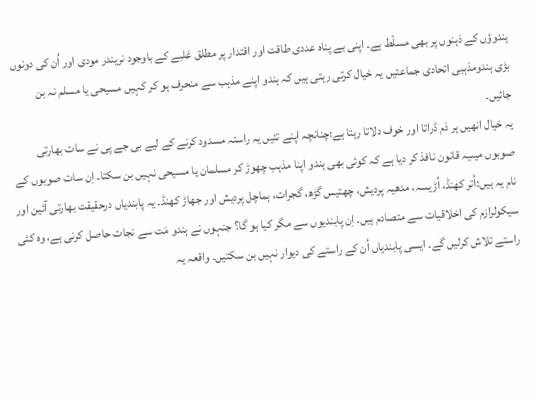ہندوؤں کے ذہنوں پر بھی مسلّط ہے۔ اپنی بے پناہ عددی طاقت اور اقتدار پر مطلق غلبے کے باوجود نریندر مودی اور اُن کی دونوں بڑی ہندومذہبی اتحادی جماعتیں یہ خیال کرتی رہتی ہیں کہ ہندو اپنے مذہب سے منحرف ہو کر کہیں مسیحی یا مسلم نہ بن جائیں۔
یہ خیال انھیں ہر دَم ڈراتا اور خوف دلاتا رہتا ہے؛چنانچہ اپنے تئیں یہ راستہ مسدود کرنے کے لیے بی جے پی نے سات بھارتی صوبوں میںیہ قانون نافذ کر دیا ہے کہ کوئی بھی ہندو اپنا مذہب چھوڑ کر مسلمان یا مسیحی نہیں بن سکتا۔ اِن سات صوبوں کے نام یہ ہیں:اُتر کھنڈ، اُڑیسہ، مدھیہ پردیش، چھتیس گڑھ، گجرات، ہماچل پردیش اور جھاڑ کھنڈ۔ یہ پابندیاں درحقیقت بھارتی آئین اور سیکولرازم کی اخلاقیات سے متصادم ہیں۔ اِن پابندیوں سے مگر کیا ہو گا؟ جنہوں نے ہندو مَت سے نجات حاصل کرنی ہے، وہ کئی راستے تلاش کرلیں گے۔ ایسی پابندیاں اُن کے راستے کی دیوار نہیں بن سکتیں۔ واقعہ یہ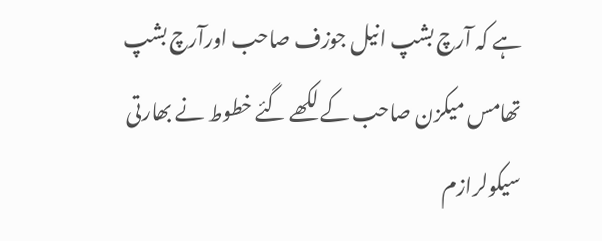ہے کہ آرچ بشپ انیل جوزف صاحب اورآرچ بشپ تھامس میکزن صاحب کے لکھے گئے خطوط نے بھارتی سیکولرازم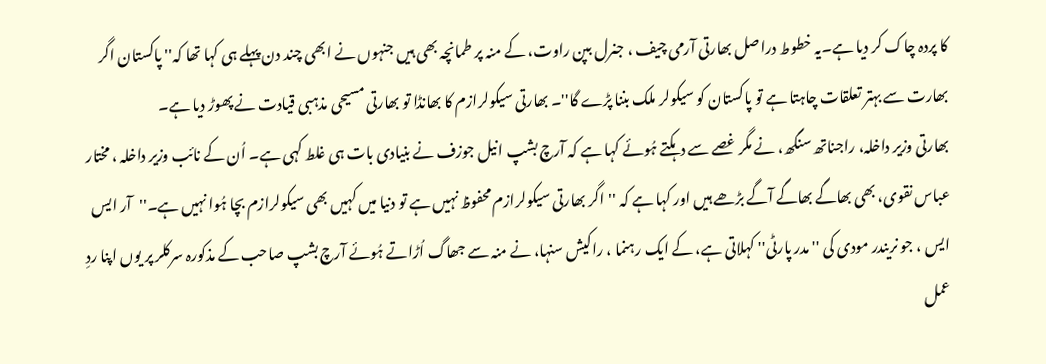کا پردہ چاک کر دیا ہے۔یہ خطوط دراصل بھارتی آرمی چیف ، جنرل بپن راوت، کے منہ پر طمانچہ بھی ہیں جنہوں نے ابھی چند دن پہلے ہی کہا تھا کہ'' پاکستان اگر بھارت سے بہتر تعلقات چاہتا ہے تو پاکستان کو سیکولر ملک بننا پڑے گا''۔ بھارتی سیکولرازم کا بھانڈا تو بھارتی مسیحی مذہبی قیادت نے پھوڑ دیا ہے۔
بھارتی وزیر داخلہ، راجناتھ سنگھ، نے مگر غصے سے دہکتے ہُوئے کہا ہے کہ آرچ بشپ انیل جوزف نے بنیادی بات ہی غلط کہی ہے۔ اُن کے نائب وزیر داخلہ ، مختار عباس نقوی، بھی بھاگے بھاگے آگے بڑھے ہیں اور کہا ہے کہ ''اگر بھارتی سیکولرازم محفوظ نہیں ہے تو دنیا میں کہیں بھی سیکولرازم بچا ہُوا نہیں ہے۔''آر ایس ایس ، جو نریندر مودی کی ''مدر پارٹی'' کہلاتی ہے، کے ایک رہنما ، راکیش سنہا، نے منہ سے جھاگ اُڑاتے ہُوئے آرچ بشپ صاحب کے مذکورہ سرکلر پر یوں اپنا ردِ عمل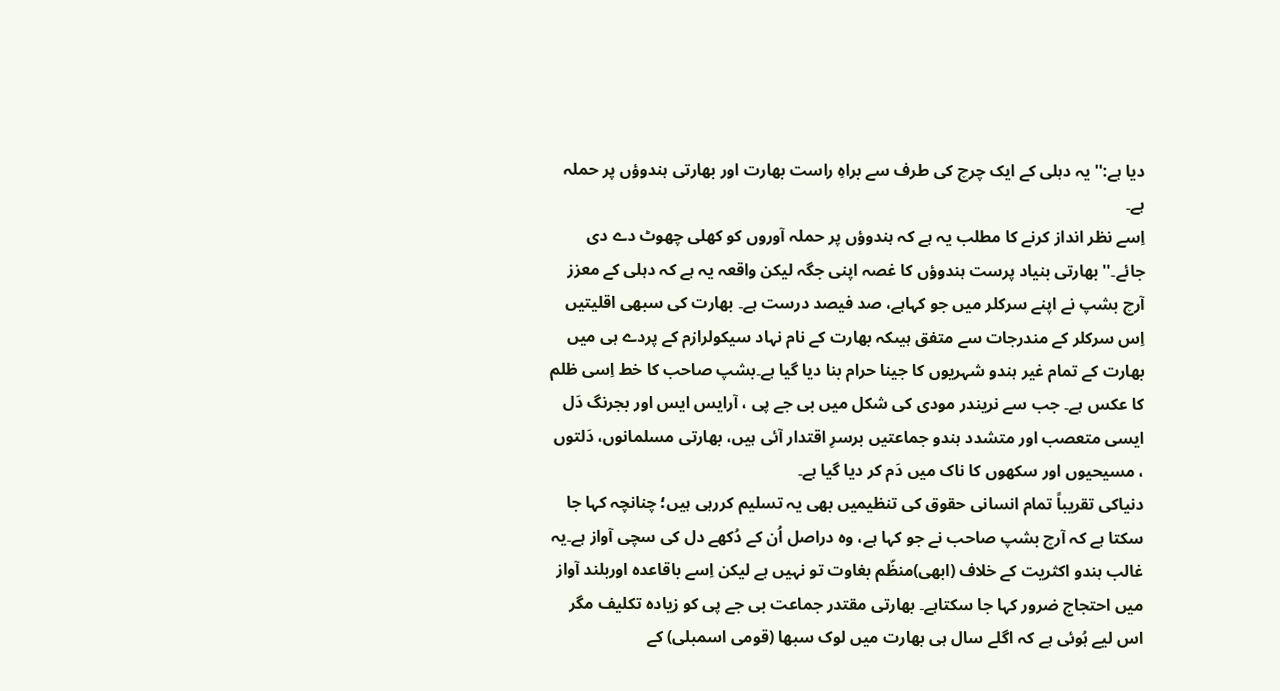دیا ہے:'' یہ دہلی کے ایک چرچ کی طرف سے براہِ راست بھارت اور بھارتی ہندوؤں پر حملہ ہے۔
اِسے نظر انداز کرنے کا مطلب یہ ہے کہ ہندوؤں پر حملہ آوروں کو کھلی چھوٹ دے دی جائے۔''بھارتی بنیاد پرست ہندوؤں کا غصہ اپنی جگہ لیکن واقعہ یہ ہے کہ دہلی کے معزز آرچ بشپ نے اپنے سرکلر میں جو کہاہے، صد فیصد درست ہے۔ بھارت کی سبھی اقلیتیں اِس سرکلر کے مندرجات سے متفق ہیںکہ بھارت کے نام نہاد سیکولرازم کے پردے ہی میں بھارت کے تمام غیر ہندو شہریوں کا جینا حرام بنا دیا گیا ہے۔بشپ صاحب کا خط اِسی ظلم کا عکس ہے۔ جب سے نریندر مودی کی شکل میں بی جے پی ، آرایس ایس اور بجرنگ دَل ایسی متعصب اور متشدد ہندو جماعتیں برسرِ اقتدار آئی ہیں، بھارتی مسلمانوں، دَلتوں ، مسیحیوں اور سکھوں کا ناک میں دَم کر دیا گیا ہے۔
دنیاکی تقریباً تمام انسانی حقوق کی تنظیمیں بھی یہ تسلیم کررہی ہیں؛ چنانچہ کہا جا سکتا ہے کہ آرچ بشپ صاحب نے جو کہا ہے، وہ دراصل اُن کے دُکھے دل کی سچی آواز ہے۔یہ غالب ہندو اکثریت کے خلاف (ابھی)منظّم بغاوت تو نہیں ہے لیکن اِسے باقاعدہ اوربلند آواز میں احتجاج ضرور کہا جا سکتاہے۔ بھارتی مقتدر جماعت بی جے پی کو زیادہ تکلیف مگر اس لیے ہُوئی ہے کہ اگلے سال ہی بھارت میں لوک سبھا (قومی اسمبلی) کے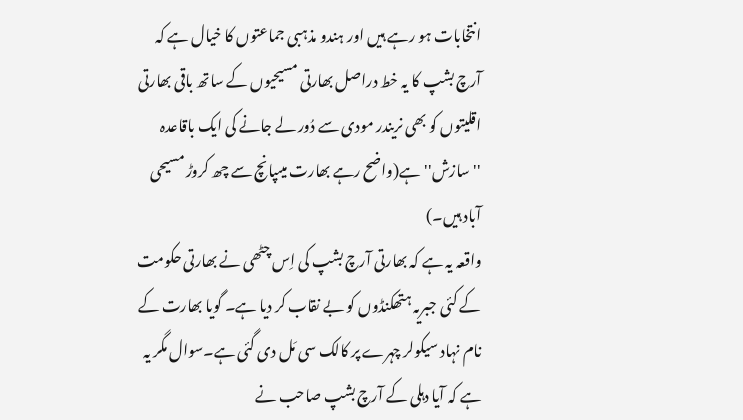انتخابات ہو رہے ہیں اور ہندو مذہبی جماعتوں کا خیال ہے کہ آرچ بشپ کا یہ خط دراصل بھارتی مسیحیوں کے ساتھ باقی بھارتی اقلیتوں کو بھی نریندر مودی سے دُور لے جانے کی ایک باقاعدہ ''سازش'' ہے(واضح رہے بھارت میںپانچ سے چھ کروڑ مسیحی آباد ہیں۔)
واقعہ یہ ہے کہ بھارتی آرچ بشپ کی اِس چٹھی نے بھارتی حکومت کے کئی جبریہ ہتھکنڈوں کو بے نقاب کر دیا ہے۔ گویا بھارت کے نام نہاد سیکولر چہرے پر کالک سی مَل دی گئی ہے۔سوال مگر یہ ہے کہ آیا دہلی کے آرچ بشپ صاحب نے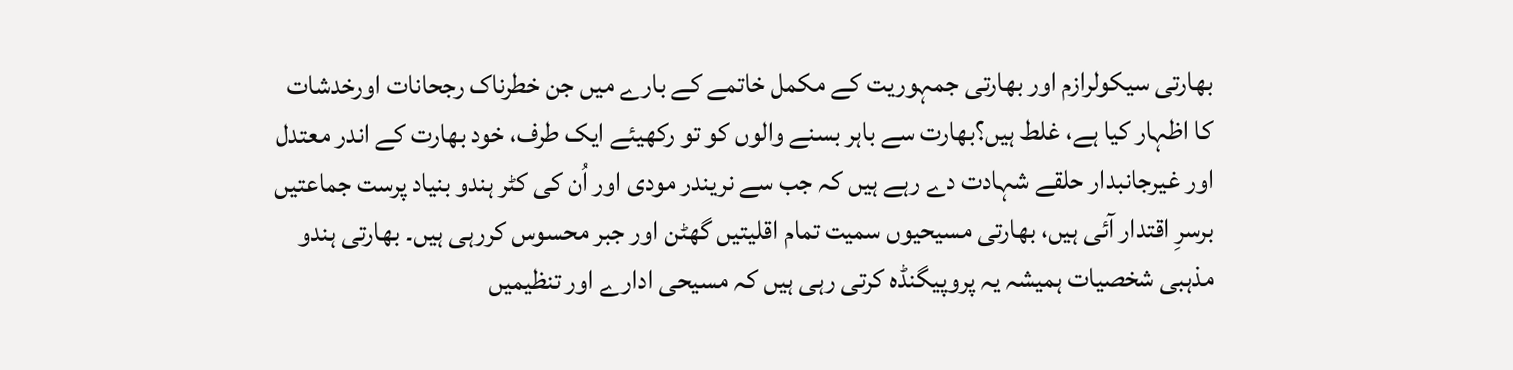بھارتی سیکولرازم اور بھارتی جمہوریت کے مکمل خاتمے کے بارے میں جن خطرناک رجحانات اورخدشات کا اظہار کیا ہے، غلط ہیں؟بھارت سے باہر بسنے والوں کو تو رکھیئے ایک طرف، خود بھارت کے اندر معتدل اور غیرجانبدار حلقے شہادت دے رہے ہیں کہ جب سے نریندر مودی اور اُن کی کٹر ہندو بنیاد پرست جماعتیں برسرِ اقتدار آئی ہیں، بھارتی مسیحیوں سمیت تمام اقلیتیں گھٹن اور جبر محسوس کررہی ہیں۔ بھارتی ہندو مذہبی شخصیات ہمیشہ یہ پروپیگنڈہ کرتی رہی ہیں کہ مسیحی ادارے اور تنظیمیں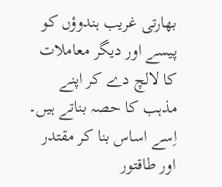بھارتی غریب ہندوؤں کو پیسے اور دیگر معاملات کا لالچ دے کر اپنے مذہب کا حصہ بناتے ہیں۔
اِسے اساس بنا کر مقتدر اور طاقتور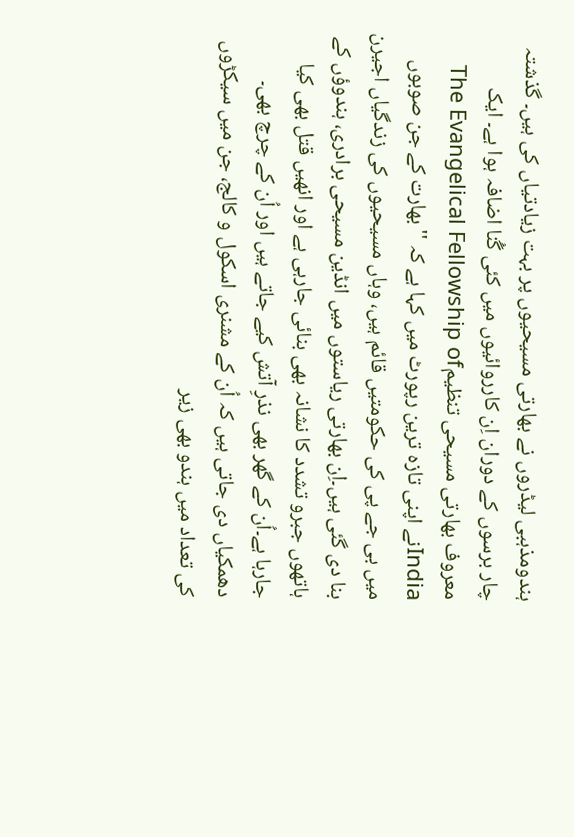ہندومذہبی لیڈروں نے بھارتی مسیحیوں پر بہت زیادتیاں کی ہیں۔ گذشتہ چار برسوں کے دوران اِن کارروائیوں میں کئی گُنا اضافہ ہوا ہے۔ ایک معروف بھارتی مسیحی تنظیمThe Evangelical Fellowship of Indiaنے اپنی تازہ ترین رپورٹ میں کہا ہے کہ '' بھارت کے جن صوبوں میں بی جے پی کی حکومتیں قائم ہیں، وہاں مسیحیوں کی زندگیاں اجیرن بنا دی گئی ہیں۔اِن بھارتی ریاستوں میں انڈین مسیحی برادری، ہندوؤں کے ہاتھوں جبرو تشدد کا نشانہ بھی بنائی جارہی ہے اور انھیں قتل بھی کیا جارہا ہے۔اُن کے گھر بھی نذرِ آتش کیے جاتے ہیں اور اُن کے چرچ بھی۔ دھمکیاں دی جاتی ہیں کہ اُن کے مشنری اسکول و کالج، جن میں سیکڑوں کی تعداد میں ہندو بھی زیر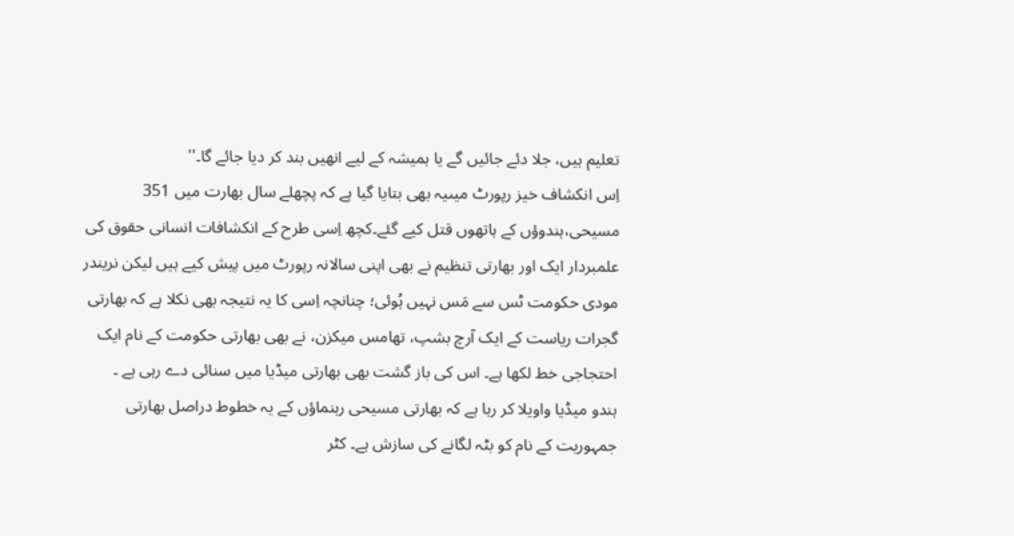تعلیم ہیں، جلا دئے جائیں گے یا ہمیشہ کے لیے انھیں بند کر دیا جائے گا۔''
اِس انکشاف خیز رپورٹ میںیہ بھی بتایا گیا ہے کہ پچھلے سال بھارت میں 351 مسیحی،ہندوؤں کے ہاتھوں قتل کیے گئے۔کچھ اِسی طرح کے انکشافات انسانی حقوق کی علمبردار ایک اور بھارتی تنظیم نے بھی اپنی سالانہ رپورٹ میں پیش کیے ہیں لیکن نریندر مودی حکومت ٹس سے مَس نہیں ہُوئی؛ چنانچہ اِسی کا یہ نتیجہ بھی نکلا ہے کہ بھارتی گجرات ریاست کے ایک آرچ بشپ، تھامس میکزن، نے بھی بھارتی حکومت کے نام ایک احتجاجی خط لکھا ہے۔ اس کی باز گشت بھی بھارتی میڈیا میں سنائی دے رہی ہے ۔
ہندو میڈیا واویلا کر رہا ہے کہ بھارتی مسیحی رہنماؤں کے یہ خطوط دراصل بھارتی جمہوریت کے نام کو بٹہ لگانے کی سازش ہے۔ کٹر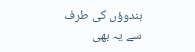ہندوؤں کی طرف سے یہ بھی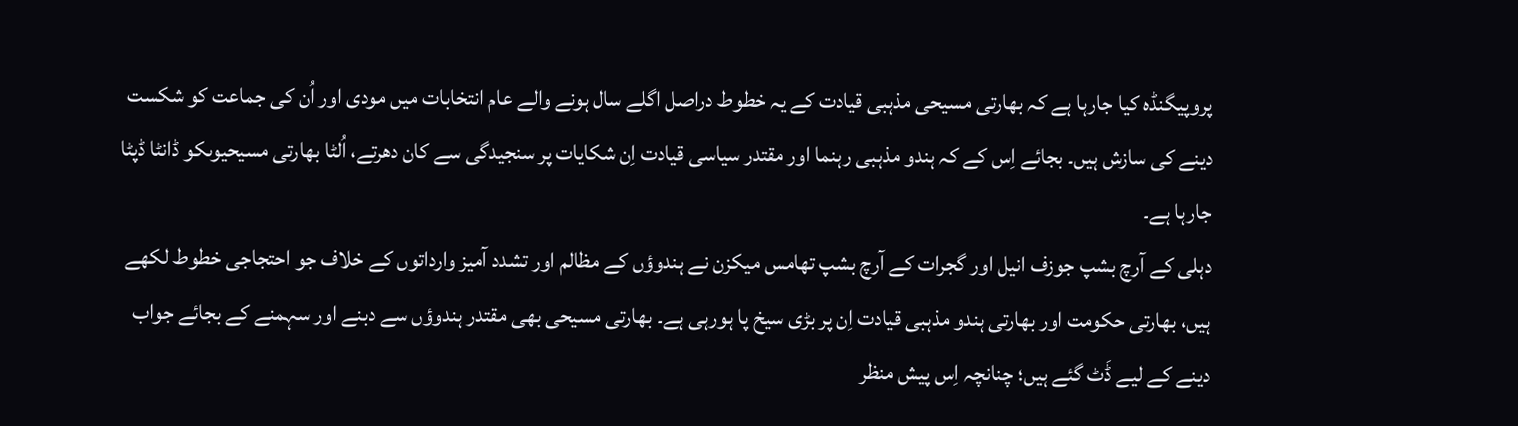پروپیگنڈہ کیا جارہا ہے کہ بھارتی مسیحی مذہبی قیادت کے یہ خطوط دراصل اگلے سال ہونے والے عام انتخابات میں مودی اور اُن کی جماعت کو شکست دینے کی سازش ہیں۔ بجائے اِس کے کہ ہندو مذہبی رہنما اور مقتدر سیاسی قیادت اِن شکایات پر سنجیدگی سے کان دھرتے، اُلٹا بھارتی مسیحیوںکو ڈانٹا ڈپٹا جارہا ہے۔
دہلی کے آرچ بشپ جوزف انیل اور گجرات کے آرچ بشپ تھامس میکزن نے ہندوؤں کے مظالم اور تشدد آمیز وارداتوں کے خلاف جو احتجاجی خطوط لکھے ہیں، بھارتی حکومت اور بھارتی ہندو مذہبی قیادت اِن پر بڑی سیخ پا ہورہی ہے۔ بھارتی مسیحی بھی مقتدر ہندوؤں سے دبنے اور سہمنے کے بجائے جواب دینے کے لیے ڈَٹ گئے ہیں؛ چنانچہ اِس پیش منظر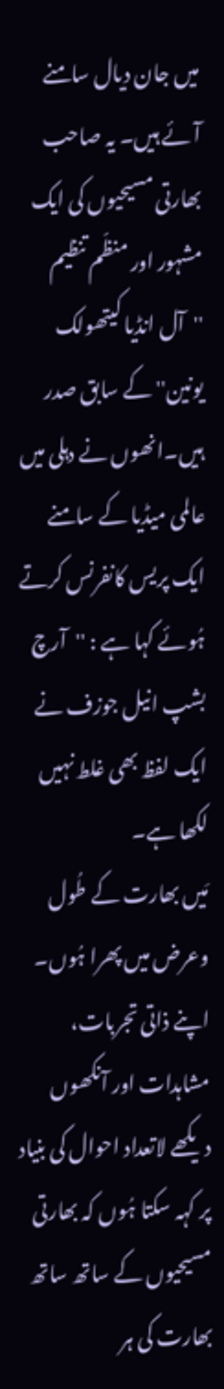میں جان دیال سامنے آئے ہیں۔ یہ صاحب بھارتی مسیحیوں کی ایک مشہور اور منظّم تنظیم ''آل انڈیا کیتھولک یونین'' کے سابق صدر ہیں۔انھوں نے دہلی میں عالمی میڈیا کے سامنے ایک پریس کانفرنس کرتے ہُوئے کہا ہے : ''آرچ بشپ انیل جوزف نے ایک لفظ بھی غلط نہیں لکھا ہے۔
مَیں بھارت کے طُول وعرض میں پھرا ہُوں۔ اپنے ذاتی تجربات، مشاہدات اور آنکھوں دیکھے لاتعداد احوال کی بنیاد پر کہہ سکتا ہُوں کہ بھارتی مسیحیوں کے ساتھ ساتھ بھارت کی ہر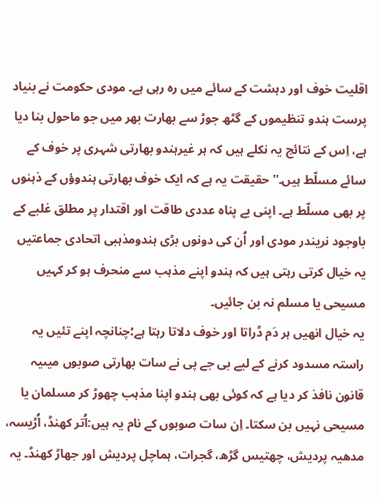اقلیت خوف اور دہشت کے سائے میں رہ رہی ہے۔ مودی حکومت نے بنیاد پرست ہندو تنظیموں کے گٹھ جوڑ سے بھارت بھر میں جو ماحول بنا دیا ہے، اِس کے نتائج یہ نکلے ہیں کہ ہر غیرہندو بھارتی شہری پر خوف کے سائے مسلّط ہیں۔'' حقیقت یہ ہے کہ ایک خوف بھارتی ہندوؤں کے ذہنوں پر بھی مسلّط ہے۔ اپنی بے پناہ عددی طاقت اور اقتدار پر مطلق غلبے کے باوجود نریندر مودی اور اُن کی دونوں بڑی ہندومذہبی اتحادی جماعتیں یہ خیال کرتی رہتی ہیں کہ ہندو اپنے مذہب سے منحرف ہو کر کہیں مسیحی یا مسلم نہ بن جائیں۔
یہ خیال انھیں ہر دَم ڈراتا اور خوف دلاتا رہتا ہے؛چنانچہ اپنے تئیں یہ راستہ مسدود کرنے کے لیے بی جے پی نے سات بھارتی صوبوں میںیہ قانون نافذ کر دیا ہے کہ کوئی بھی ہندو اپنا مذہب چھوڑ کر مسلمان یا مسیحی نہیں بن سکتا۔ اِن سات صوبوں کے نام یہ ہیں:اُتر کھنڈ، اُڑیسہ، مدھیہ پردیش، چھتیس گڑھ، گجرات، ہماچل پردیش اور جھاڑ کھنڈ۔ یہ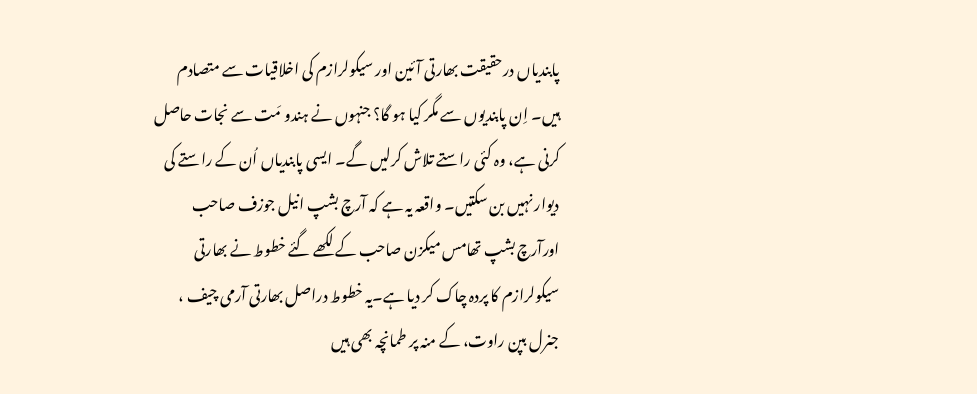پابندیاں درحقیقت بھارتی آئین اور سیکولرازم کی اخلاقیات سے متصادم ہیں۔ اِن پابندیوں سے مگر کیا ہو گا؟ جنہوں نے ہندو مَت سے نجات حاصل کرنی ہے، وہ کئی راستے تلاش کرلیں گے۔ ایسی پابندیاں اُن کے راستے کی دیوار نہیں بن سکتیں۔ واقعہ یہ ہے کہ آرچ بشپ انیل جوزف صاحب اورآرچ بشپ تھامس میکزن صاحب کے لکھے گئے خطوط نے بھارتی سیکولرازم کا پردہ چاک کر دیا ہے۔یہ خطوط دراصل بھارتی آرمی چیف ، جنرل بپن راوت، کے منہ پر طمانچہ بھی ہیں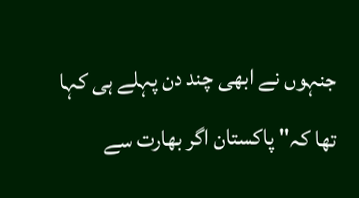جنہوں نے ابھی چند دن پہلے ہی کہا تھا کہ'' پاکستان اگر بھارت سے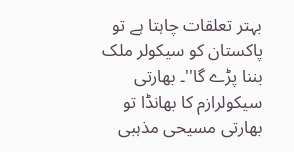بہتر تعلقات چاہتا ہے تو پاکستان کو سیکولر ملک بننا پڑے گا''۔ بھارتی سیکولرازم کا بھانڈا تو بھارتی مسیحی مذہبی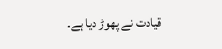قیادت نے پھوڑ دیا ہے۔